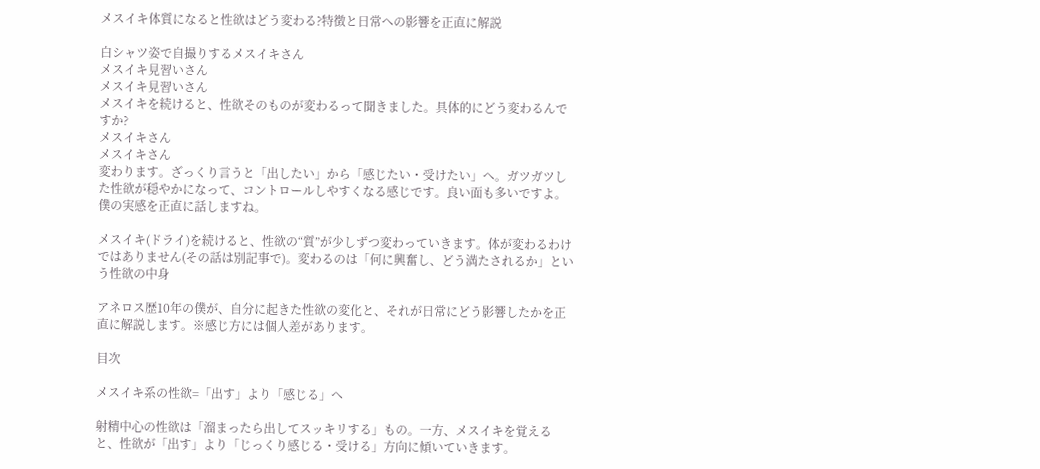メスイキ体質になると性欲はどう変わる?特徴と日常への影響を正直に解説

白シャツ姿で自撮りするメスイキさん
メスイキ見習いさん
メスイキ見習いさん
メスイキを続けると、性欲そのものが変わるって聞きました。具体的にどう変わるんですか?
メスイキさん
メスイキさん
変わります。ざっくり言うと「出したい」から「感じたい・受けたい」へ。ガツガツした性欲が穏やかになって、コントロールしやすくなる感じです。良い面も多いですよ。僕の実感を正直に話しますね。

メスイキ(ドライ)を続けると、性欲の“質”が少しずつ変わっていきます。体が変わるわけではありません(その話は別記事で)。変わるのは「何に興奮し、どう満たされるか」という性欲の中身

アネロス歴10年の僕が、自分に起きた性欲の変化と、それが日常にどう影響したかを正直に解説します。※感じ方には個人差があります。

目次

メスイキ系の性欲=「出す」より「感じる」へ

射精中心の性欲は「溜まったら出してスッキリする」もの。一方、メスイキを覚えると、性欲が「出す」より「じっくり感じる・受ける」方向に傾いていきます。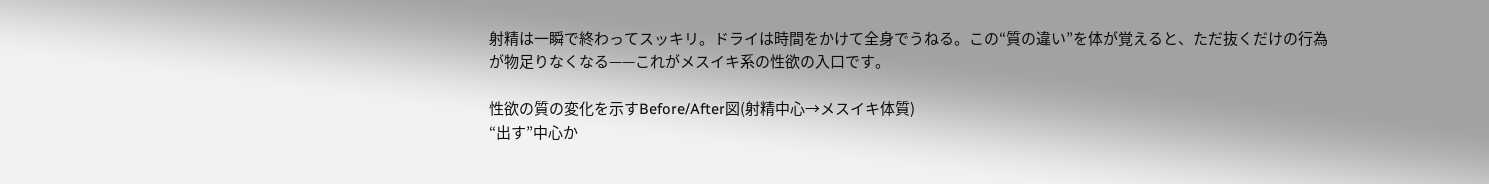射精は一瞬で終わってスッキリ。ドライは時間をかけて全身でうねる。この“質の違い”を体が覚えると、ただ抜くだけの行為が物足りなくなる——これがメスイキ系の性欲の入口です。

性欲の質の変化を示すBefore/After図(射精中心→メスイキ体質)
“出す”中心か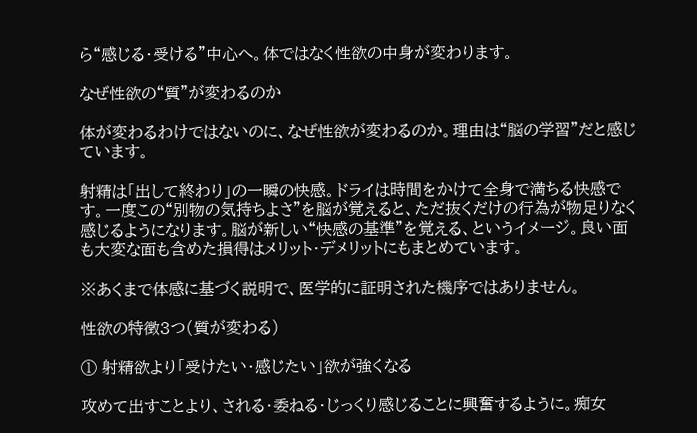ら“感じる・受ける”中心へ。体ではなく性欲の中身が変わります。

なぜ性欲の“質”が変わるのか

体が変わるわけではないのに、なぜ性欲が変わるのか。理由は“脳の学習”だと感じています。

射精は「出して終わり」の一瞬の快感。ドライは時間をかけて全身で満ちる快感です。一度この“別物の気持ちよさ”を脳が覚えると、ただ抜くだけの行為が物足りなく感じるようになります。脳が新しい“快感の基準”を覚える、というイメージ。良い面も大変な面も含めた損得はメリット・デメリットにもまとめています。

※あくまで体感に基づく説明で、医学的に証明された機序ではありません。

性欲の特徴3つ(質が変わる)

① 射精欲より「受けたい・感じたい」欲が強くなる

攻めて出すことより、される・委ねる・じっくり感じることに興奮するように。痴女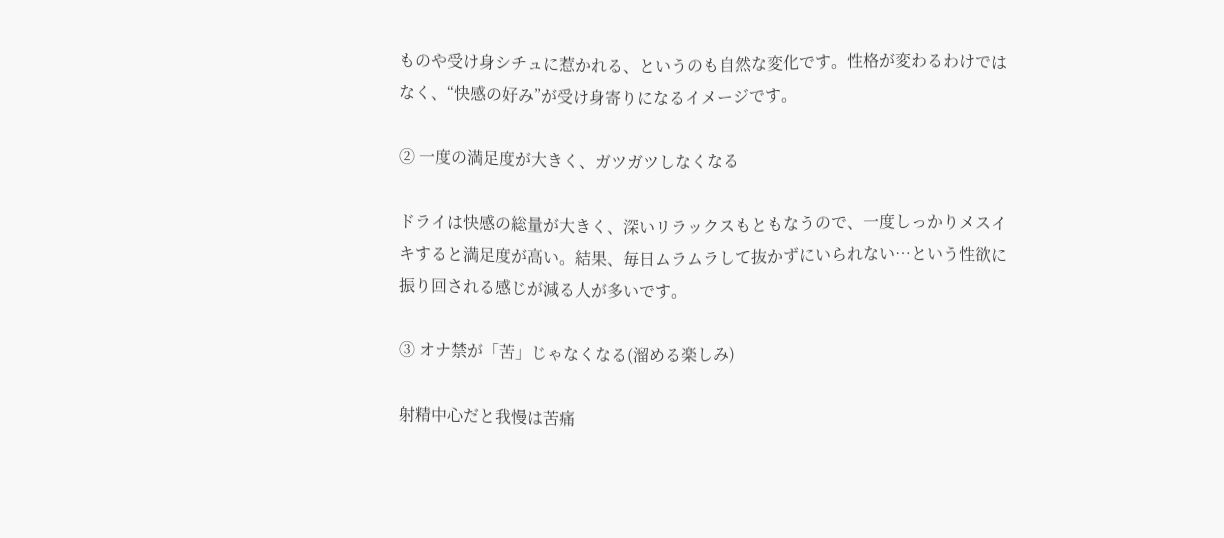ものや受け身シチュに惹かれる、というのも自然な変化です。性格が変わるわけではなく、“快感の好み”が受け身寄りになるイメージです。

② 一度の満足度が大きく、ガツガツしなくなる

ドライは快感の総量が大きく、深いリラックスもともなうので、一度しっかりメスイキすると満足度が高い。結果、毎日ムラムラして抜かずにいられない…という性欲に振り回される感じが減る人が多いです。

③ オナ禁が「苦」じゃなくなる(溜める楽しみ)

射精中心だと我慢は苦痛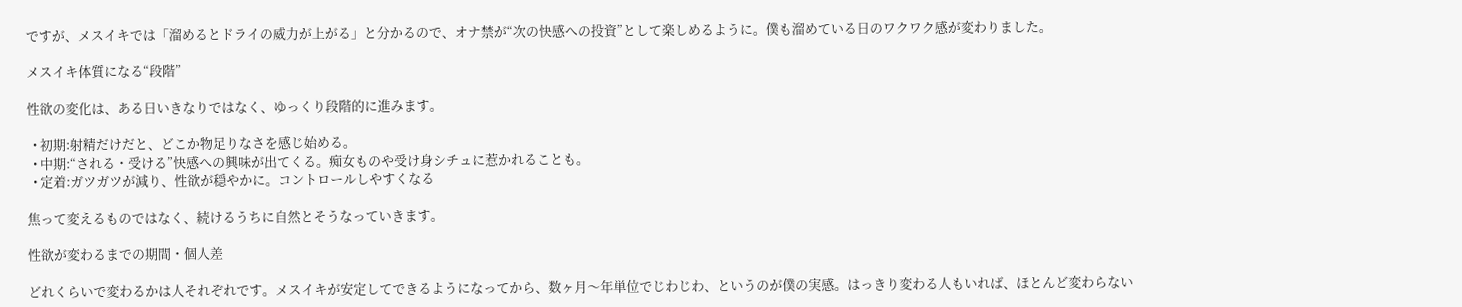ですが、メスイキでは「溜めるとドライの威力が上がる」と分かるので、オナ禁が“次の快感への投資”として楽しめるように。僕も溜めている日のワクワク感が変わりました。

メスイキ体質になる“段階”

性欲の変化は、ある日いきなりではなく、ゆっくり段階的に進みます。

  • 初期:射精だけだと、どこか物足りなさを感じ始める。
  • 中期:“される・受ける”快感への興味が出てくる。痴女ものや受け身シチュに惹かれることも。
  • 定着:ガツガツが減り、性欲が穏やかに。コントロールしやすくなる

焦って変えるものではなく、続けるうちに自然とそうなっていきます。

性欲が変わるまでの期間・個人差

どれくらいで変わるかは人それぞれです。メスイキが安定してできるようになってから、数ヶ月〜年単位でじわじわ、というのが僕の実感。はっきり変わる人もいれば、ほとんど変わらない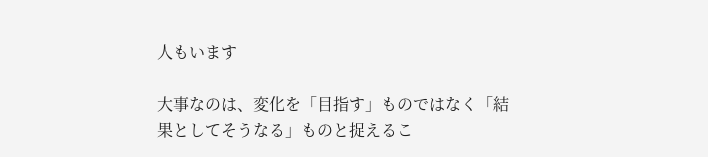人もいます

大事なのは、変化を「目指す」ものではなく「結果としてそうなる」ものと捉えるこ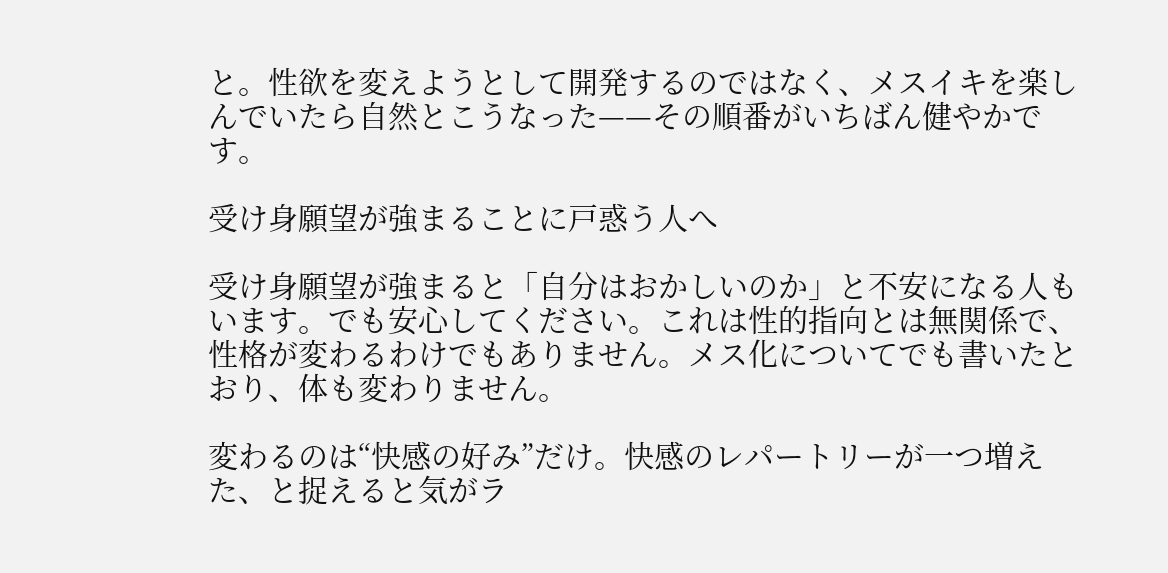と。性欲を変えようとして開発するのではなく、メスイキを楽しんでいたら自然とこうなった——その順番がいちばん健やかです。

受け身願望が強まることに戸惑う人へ

受け身願望が強まると「自分はおかしいのか」と不安になる人もいます。でも安心してください。これは性的指向とは無関係で、性格が変わるわけでもありません。メス化についてでも書いたとおり、体も変わりません。

変わるのは“快感の好み”だけ。快感のレパートリーが一つ増えた、と捉えると気がラ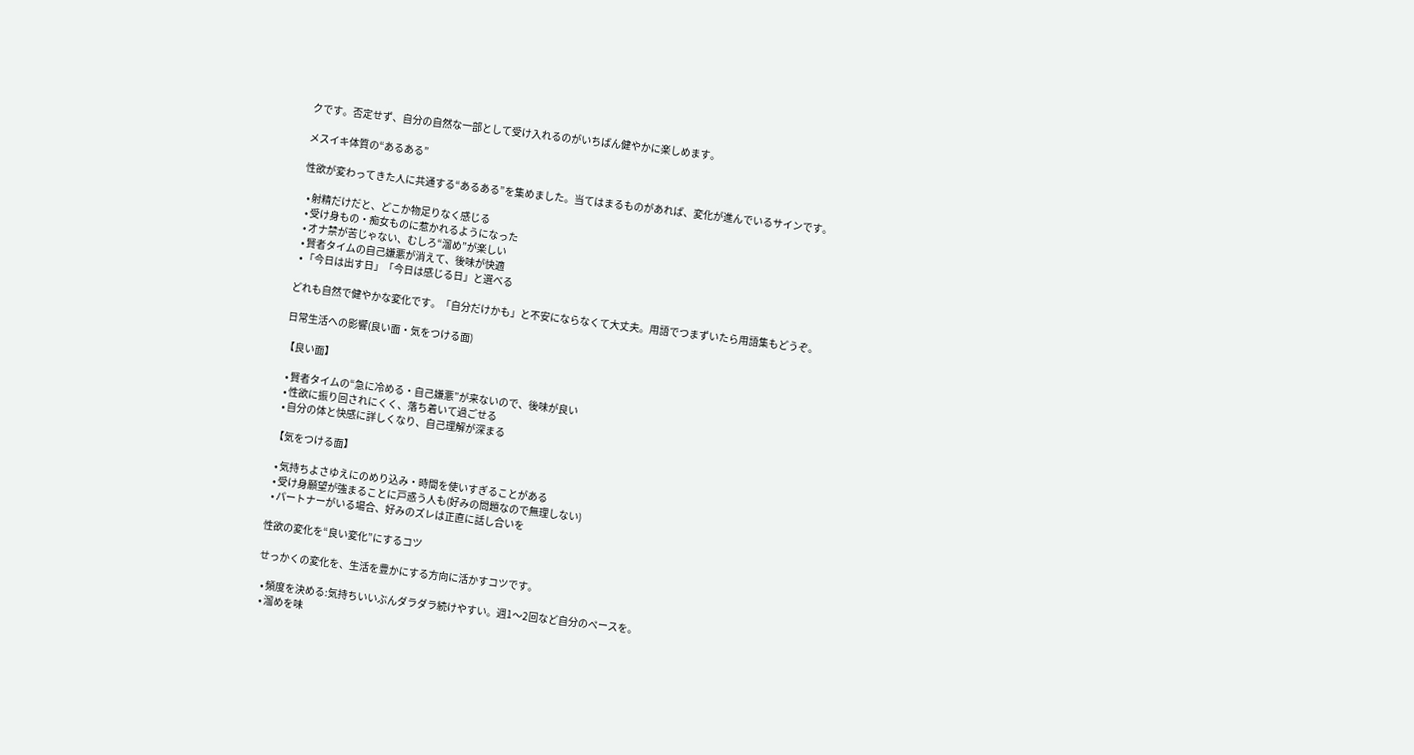クです。否定せず、自分の自然な一部として受け入れるのがいちばん健やかに楽しめます。

メスイキ体質の“あるある”

性欲が変わってきた人に共通する“あるある”を集めました。当てはまるものがあれば、変化が進んでいるサインです。

  • 射精だけだと、どこか物足りなく感じる
  • 受け身もの・痴女ものに惹かれるようになった
  • オナ禁が苦じゃない、むしろ“溜め”が楽しい
  • 賢者タイムの自己嫌悪が消えて、後味が快適
  • 「今日は出す日」「今日は感じる日」と選べる

どれも自然で健やかな変化です。「自分だけかも」と不安にならなくて大丈夫。用語でつまずいたら用語集もどうぞ。

日常生活への影響(良い面・気をつける面)

【良い面】

  • 賢者タイムの“急に冷める・自己嫌悪”が来ないので、後味が良い
  • 性欲に振り回されにくく、落ち着いて過ごせる
  • 自分の体と快感に詳しくなり、自己理解が深まる

【気をつける面】

  • 気持ちよさゆえにのめり込み・時間を使いすぎることがある
  • 受け身願望が強まることに戸惑う人も(好みの問題なので無理しない)
  • パートナーがいる場合、好みのズレは正直に話し合いを

性欲の変化を“良い変化”にするコツ

せっかくの変化を、生活を豊かにする方向に活かすコツです。

  • 頻度を決める:気持ちいいぶんダラダラ続けやすい。週1〜2回など自分のペースを。
  • 溜めを味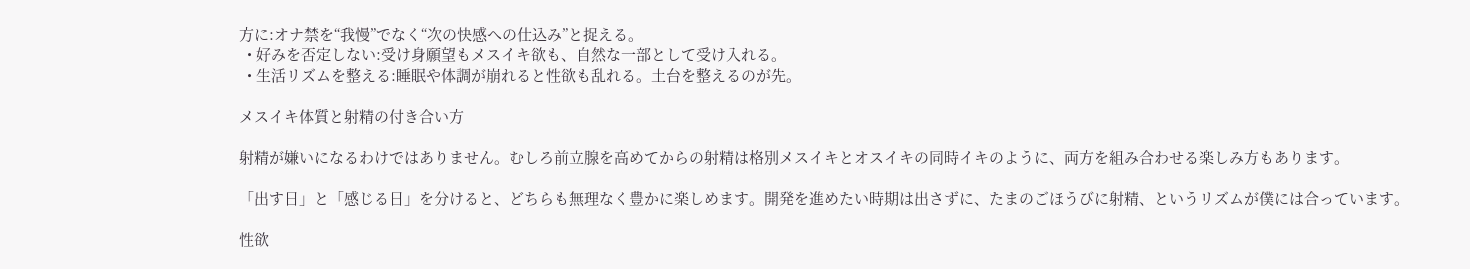方に:オナ禁を“我慢”でなく“次の快感への仕込み”と捉える。
  • 好みを否定しない:受け身願望もメスイキ欲も、自然な一部として受け入れる。
  • 生活リズムを整える:睡眠や体調が崩れると性欲も乱れる。土台を整えるのが先。

メスイキ体質と射精の付き合い方

射精が嫌いになるわけではありません。むしろ前立腺を高めてからの射精は格別メスイキとオスイキの同時イキのように、両方を組み合わせる楽しみ方もあります。

「出す日」と「感じる日」を分けると、どちらも無理なく豊かに楽しめます。開発を進めたい時期は出さずに、たまのごほうびに射精、というリズムが僕には合っています。

性欲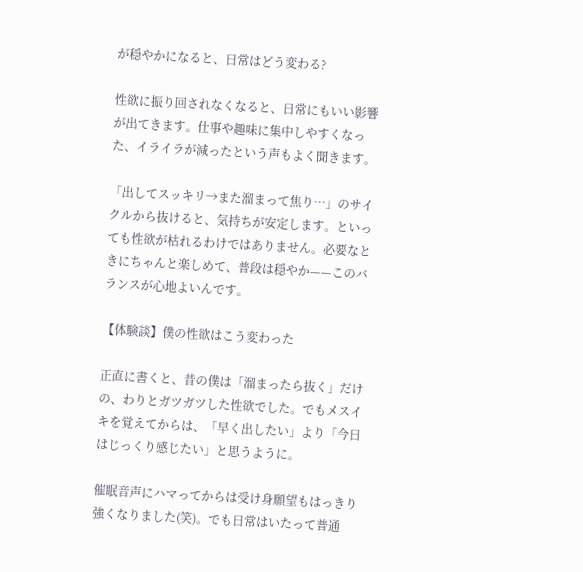が穏やかになると、日常はどう変わる?

性欲に振り回されなくなると、日常にもいい影響が出てきます。仕事や趣味に集中しやすくなった、イライラが減ったという声もよく聞きます。

「出してスッキリ→また溜まって焦り…」のサイクルから抜けると、気持ちが安定します。といっても性欲が枯れるわけではありません。必要なときにちゃんと楽しめて、普段は穏やか——このバランスが心地よいんです。

【体験談】僕の性欲はこう変わった

正直に書くと、昔の僕は「溜まったら抜く」だけの、わりとガツガツした性欲でした。でもメスイキを覚えてからは、「早く出したい」より「今日はじっくり感じたい」と思うように。

催眠音声にハマってからは受け身願望もはっきり強くなりました(笑)。でも日常はいたって普通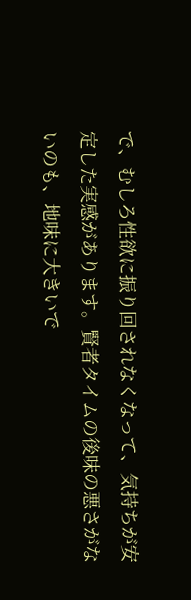で、むしろ性欲に振り回されなくなって、気持ちが安定した実感があります。賢者タイムの後味の悪さがないのも、地味に大きいで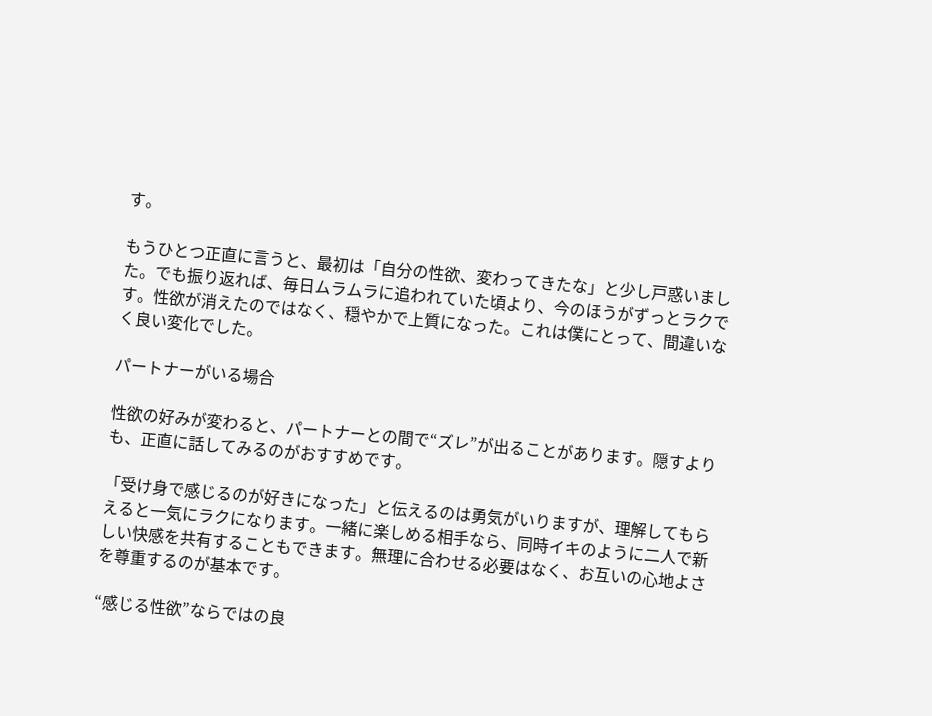す。

もうひとつ正直に言うと、最初は「自分の性欲、変わってきたな」と少し戸惑いました。でも振り返れば、毎日ムラムラに追われていた頃より、今のほうがずっとラクです。性欲が消えたのではなく、穏やかで上質になった。これは僕にとって、間違いなく良い変化でした。

パートナーがいる場合

性欲の好みが変わると、パートナーとの間で“ズレ”が出ることがあります。隠すよりも、正直に話してみるのがおすすめです。

「受け身で感じるのが好きになった」と伝えるのは勇気がいりますが、理解してもらえると一気にラクになります。一緒に楽しめる相手なら、同時イキのように二人で新しい快感を共有することもできます。無理に合わせる必要はなく、お互いの心地よさを尊重するのが基本です。

“感じる性欲”ならではの良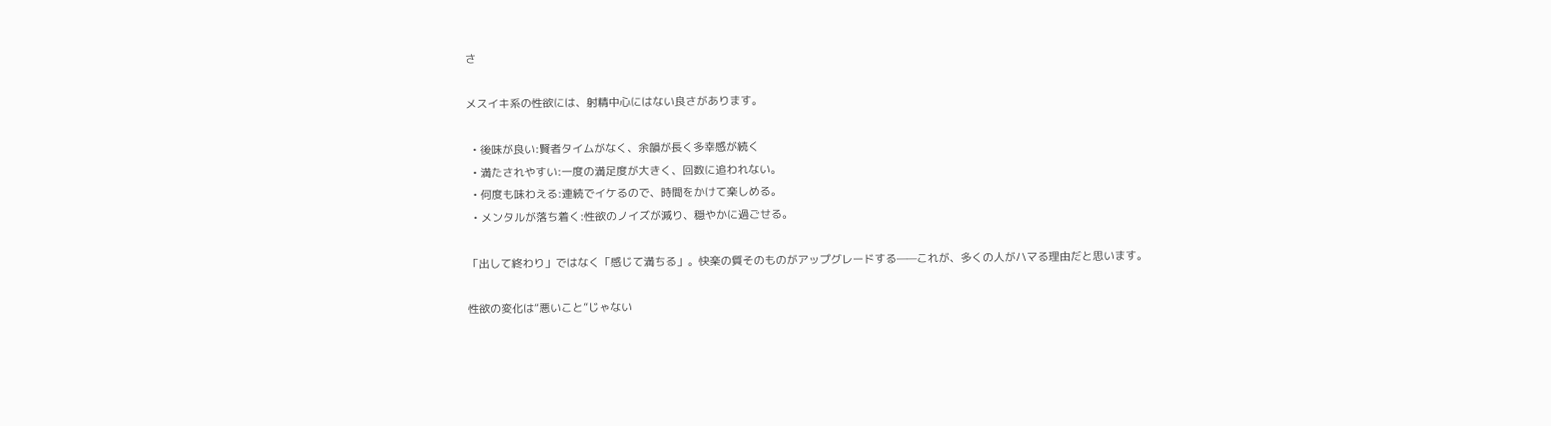さ

メスイキ系の性欲には、射精中心にはない良さがあります。

  • 後味が良い:賢者タイムがなく、余韻が長く多幸感が続く
  • 満たされやすい:一度の満足度が大きく、回数に追われない。
  • 何度も味わえる:連続でイケるので、時間をかけて楽しめる。
  • メンタルが落ち着く:性欲のノイズが減り、穏やかに過ごせる。

「出して終わり」ではなく「感じて満ちる」。快楽の質そのものがアップグレードする——これが、多くの人がハマる理由だと思います。

性欲の変化は“悪いこと”じゃない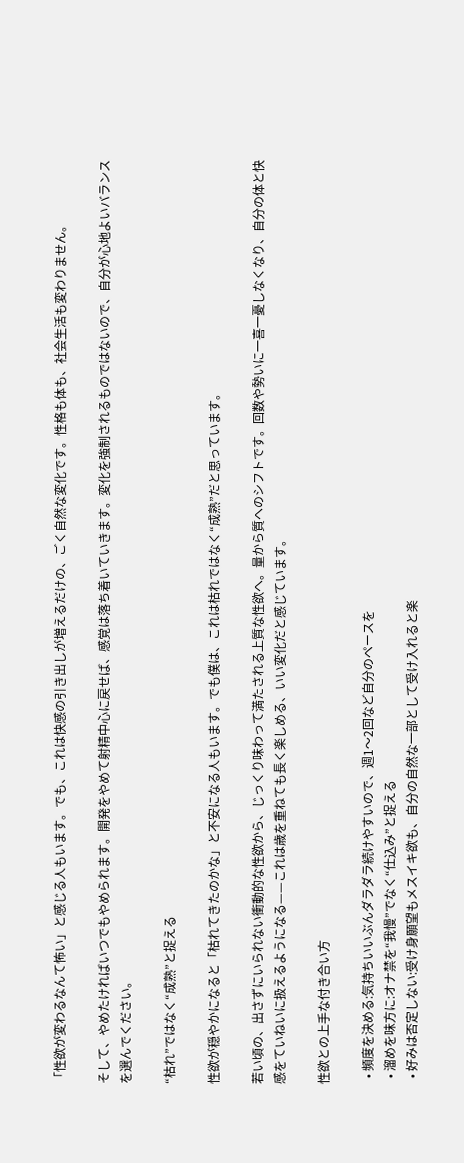「性欲が変わるなんて怖い」と感じる人もいます。でも、これは快感の引き出しが増えるだけの、ごく自然な変化です。性格も体も、社会生活も変わりません。

そして、やめたければいつでもやめられます。開発をやめて射精中心に戻せば、感覚は落ち着いていきます。変化を強制されるものではないので、自分が心地よいバランスを選んでください。

“枯れ”ではなく“成熟”と捉える

性欲が穏やかになると「枯れてきたのかな」と不安になる人もいます。でも僕は、これは枯れではなく“成熟”だと思っています。

若い頃の、出さずにいられない衝動的な性欲から、じっくり味わって満たされる上質な性欲へ。量から質へのシフトです。回数や勢いに一喜一憂しなくなり、自分の体と快感をていねいに扱えるようになる——これは歳を重ねても長く楽しめる、いい変化だと感じています。

性欲との上手な付き合い方

  • 頻度を決める:気持ちいいぶんダラダラ続けやすいので、週1〜2回など自分のペースを
  • 溜めを味方に:オナ禁を“我慢”でなく“仕込み”と捉える
  • 好みは否定しない:受け身願望もメスイキ欲も、自分の自然な一部として受け入れると楽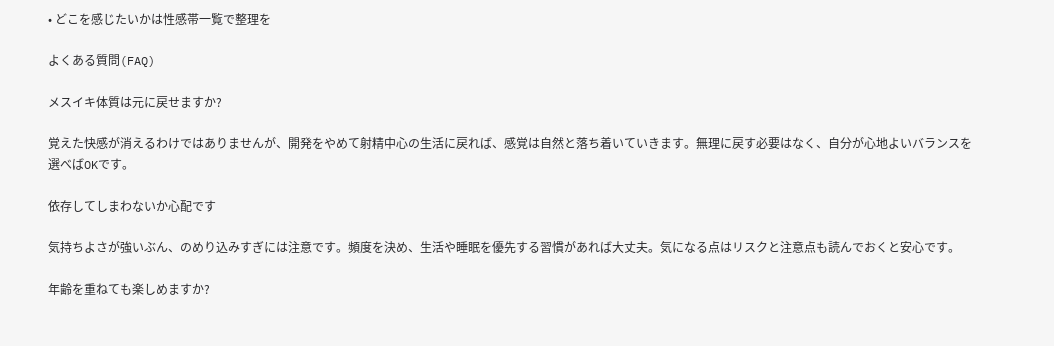• どこを感じたいかは性感帯一覧で整理を

よくある質問(FAQ)

メスイキ体質は元に戻せますか?

覚えた快感が消えるわけではありませんが、開発をやめて射精中心の生活に戻れば、感覚は自然と落ち着いていきます。無理に戻す必要はなく、自分が心地よいバランスを選べばOKです。

依存してしまわないか心配です

気持ちよさが強いぶん、のめり込みすぎには注意です。頻度を決め、生活や睡眠を優先する習慣があれば大丈夫。気になる点はリスクと注意点も読んでおくと安心です。

年齢を重ねても楽しめますか?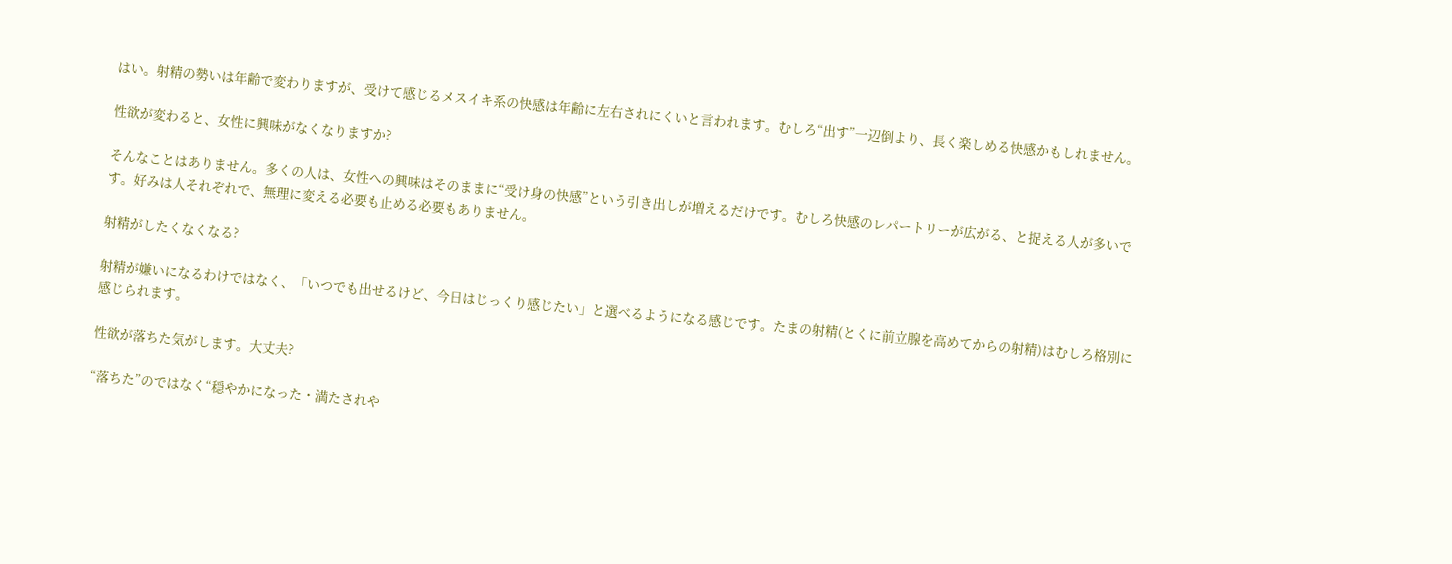はい。射精の勢いは年齢で変わりますが、受けて感じるメスイキ系の快感は年齢に左右されにくいと言われます。むしろ“出す”一辺倒より、長く楽しめる快感かもしれません。

性欲が変わると、女性に興味がなくなりますか?

そんなことはありません。多くの人は、女性への興味はそのままに“受け身の快感”という引き出しが増えるだけです。むしろ快感のレパートリーが広がる、と捉える人が多いです。好みは人それぞれで、無理に変える必要も止める必要もありません。

射精がしたくなくなる?

射精が嫌いになるわけではなく、「いつでも出せるけど、今日はじっくり感じたい」と選べるようになる感じです。たまの射精(とくに前立腺を高めてからの射精)はむしろ格別に感じられます。

性欲が落ちた気がします。大丈夫?

“落ちた”のではなく“穏やかになった・満たされや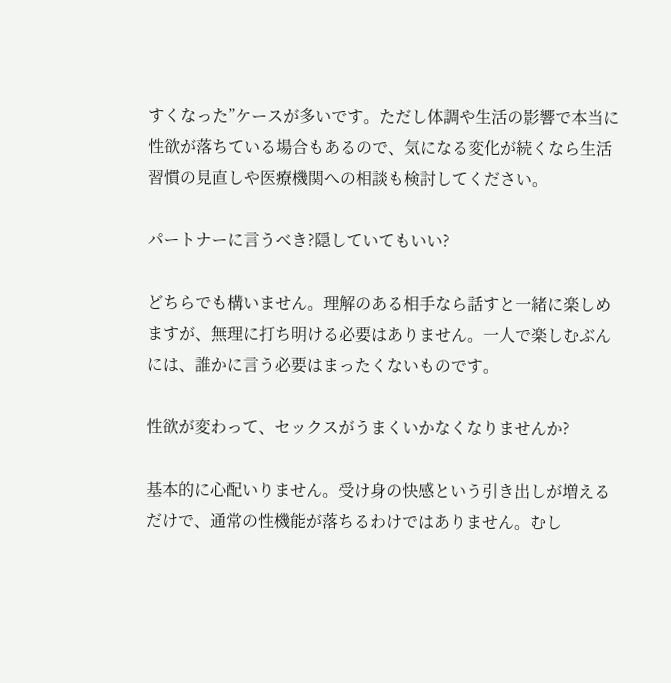すくなった”ケースが多いです。ただし体調や生活の影響で本当に性欲が落ちている場合もあるので、気になる変化が続くなら生活習慣の見直しや医療機関への相談も検討してください。

パートナーに言うべき?隠していてもいい?

どちらでも構いません。理解のある相手なら話すと一緒に楽しめますが、無理に打ち明ける必要はありません。一人で楽しむぶんには、誰かに言う必要はまったくないものです。

性欲が変わって、セックスがうまくいかなくなりませんか?

基本的に心配いりません。受け身の快感という引き出しが増えるだけで、通常の性機能が落ちるわけではありません。むし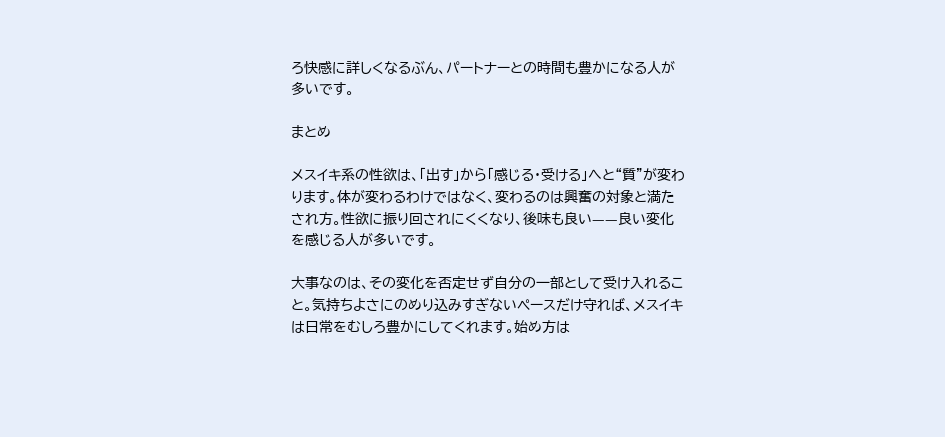ろ快感に詳しくなるぶん、パートナーとの時間も豊かになる人が多いです。

まとめ

メスイキ系の性欲は、「出す」から「感じる・受ける」へと“質”が変わります。体が変わるわけではなく、変わるのは興奮の対象と満たされ方。性欲に振り回されにくくなり、後味も良い——良い変化を感じる人が多いです。

大事なのは、その変化を否定せず自分の一部として受け入れること。気持ちよさにのめり込みすぎないペースだけ守れば、メスイキは日常をむしろ豊かにしてくれます。始め方は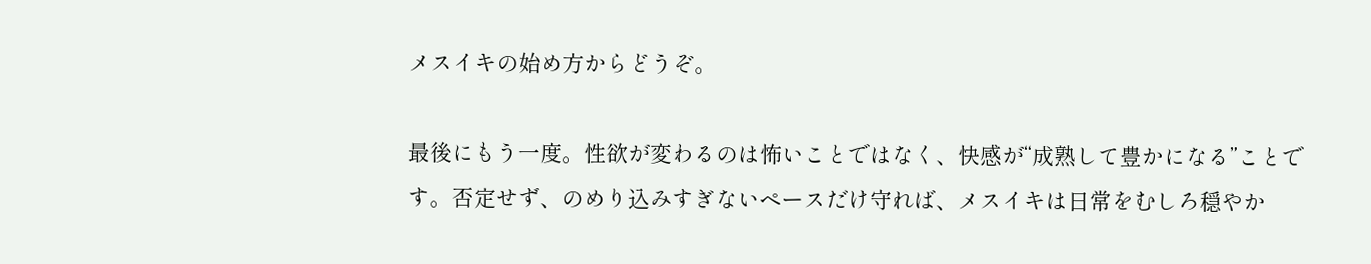メスイキの始め方からどうぞ。

最後にもう一度。性欲が変わるのは怖いことではなく、快感が“成熟して豊かになる”ことです。否定せず、のめり込みすぎないペースだけ守れば、メスイキは日常をむしろ穏やか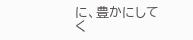に、豊かにしてく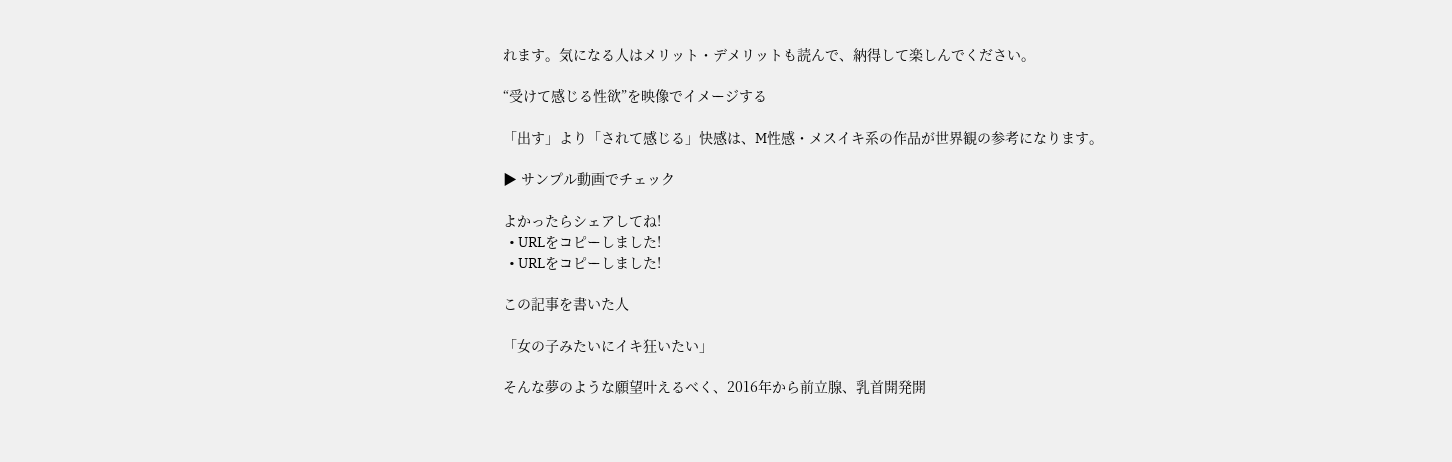れます。気になる人はメリット・デメリットも読んで、納得して楽しんでください。

“受けて感じる性欲”を映像でイメージする

「出す」より「されて感じる」快感は、M性感・メスイキ系の作品が世界観の参考になります。

▶ サンプル動画でチェック

よかったらシェアしてね!
  • URLをコピーしました!
  • URLをコピーしました!

この記事を書いた人

「女の子みたいにイキ狂いたい」

そんな夢のような願望叶えるべく、2016年から前立腺、乳首開発開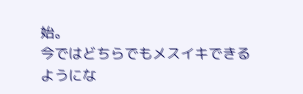始。
今ではどちらでもメスイキできるようにな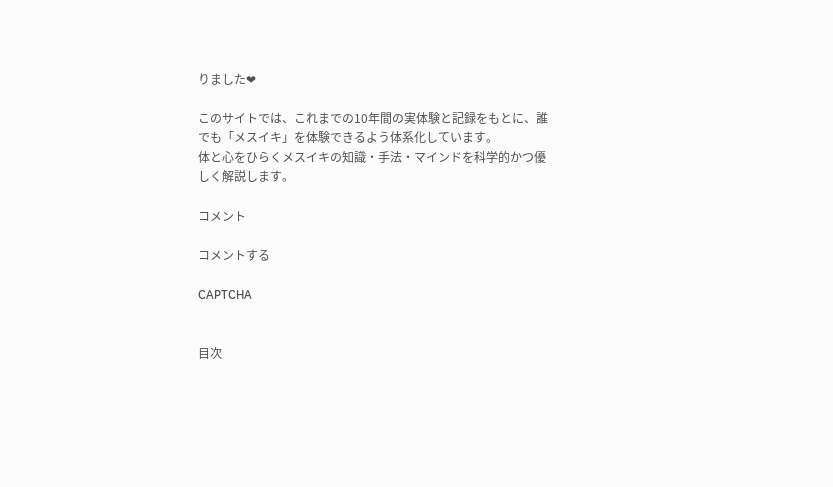りました❤

このサイトでは、これまでの10年間の実体験と記録をもとに、誰でも「メスイキ」を体験できるよう体系化しています。
体と心をひらくメスイキの知識・手法・マインドを科学的かつ優しく解説します。

コメント

コメントする

CAPTCHA


目次